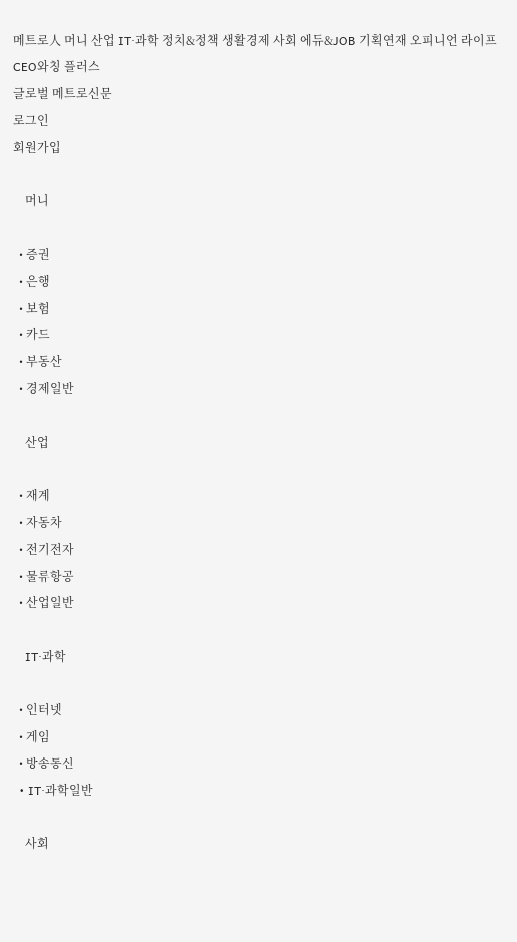메트로人 머니 산업 IT·과학 정치&정책 생활경제 사회 에듀&JOB 기획연재 오피니언 라이프 CEO와칭 플러스
글로벌 메트로신문
로그인
회원가입

    머니

  • 증권
  • 은행
  • 보험
  • 카드
  • 부동산
  • 경제일반

    산업

  • 재계
  • 자동차
  • 전기전자
  • 물류항공
  • 산업일반

    IT·과학

  • 인터넷
  • 게임
  • 방송통신
  • IT·과학일반

    사회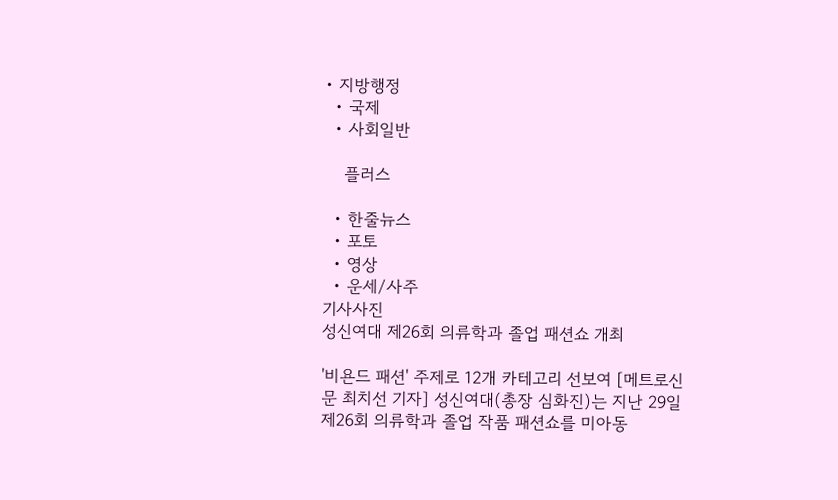• 지방행정
  • 국제
  • 사회일반

    플러스

  • 한줄뉴스
  • 포토
  • 영상
  • 운세/사주
기사사진
성신여대 제26회 의류학과 졸업 패션쇼 개최

'비욘드 패션' 주제로 12개 카테고리 선보여 [메트로신문 최치선 기자] 성신여대(총장 심화진)는 지난 29일 제26회 의류학과 졸업 작품 패션쇼를 미아동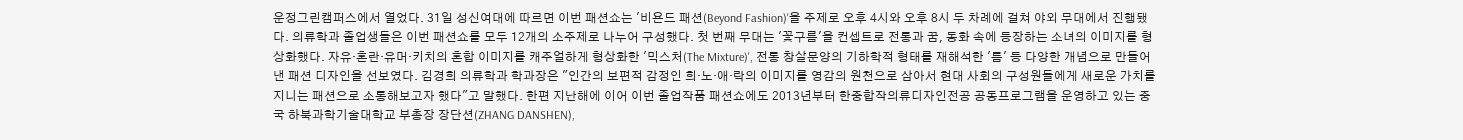운정그린캠퍼스에서 열었다. 31일 성신여대에 따르면 이번 패션쇼는 '비욘드 패션(Beyond Fashion)'을 주제로 오후 4시와 오후 8시 두 차례에 걸쳐 야외 무대에서 진행됐다. 의류학과 졸업생들은 이번 패션쇼를 모두 12개의 소주제로 나누어 구성했다. 첫 번째 무대는 '꽃구름'을 컨셉트로 전통과 꿈, 동화 속에 등장하는 소녀의 이미지를 형상화했다. 자유·혼란·유머·키치의 혼합 이미지를 캐주얼하게 형상화한 '믹스처(The Mixture)', 전통 창살문양의 기하학적 형태를 재해석한 '틈' 등 다양한 개념으로 만들어낸 패션 디자인을 선보였다. 김경희 의류학과 학과장은 "인간의 보편적 감정인 희·노·애·락의 이미지를 영감의 원천으로 삼아서 현대 사회의 구성원들에게 새로운 가치를 지니는 패션으로 소통해보고자 했다"고 말했다. 한편 지난해에 이어 이번 졸업작품 패션쇼에도 2013년부터 한중합작의류디자인전공 공동프로그램을 운영하고 있는 중국 하북과학기술대학교 부총장 장단션(ZHANG DANSHEN),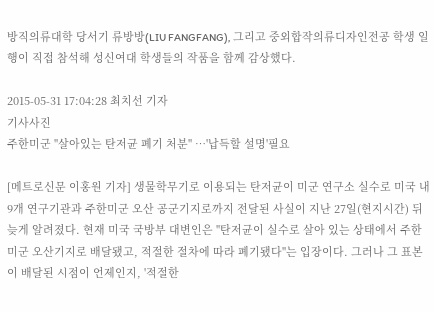방직의류대학 당서기 류방방(LIU FANGFANG), 그리고 중외합작의류디자인전공 학생 일행이 직접 참석해 성신여대 학생들의 작품을 함께 감상했다.

2015-05-31 17:04:28 최치선 기자
기사사진
주한미군 "살아있는 탄저균 폐기 처분" …'납득할 설명'필요

[메트로신문 이홍원 기자] 생물학무기로 이용되는 탄저균이 미군 연구소 실수로 미국 내 9개 연구기관과 주한미군 오산 공군기지로까지 전달된 사실이 지난 27일(현지시간) 뒤늦게 알려졌다. 현재 미국 국방부 대변인은 "탄저균이 실수로 살아 있는 상태에서 주한미군 오산기지로 배달됐고, 적절한 절차에 따라 폐기됐다"는 입장이다. 그러나 그 표본이 배달된 시점이 언제인지, '적절한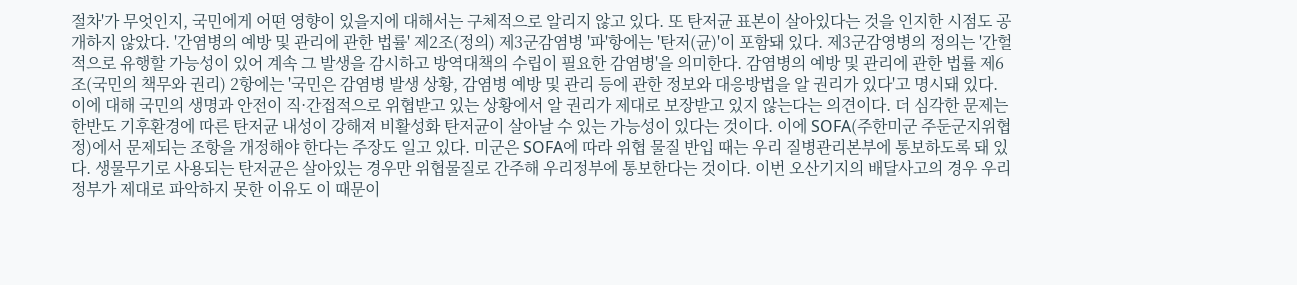절차'가 무엇인지, 국민에게 어떤 영향이 있을지에 대해서는 구체적으로 알리지 않고 있다. 또 탄저균 표본이 살아있다는 것을 인지한 시점도 공개하지 않았다. '간염병의 예방 및 관리에 관한 법률' 제2조(정의) 제3군감염병 '파'항에는 '탄저(균)'이 포함돼 있다. 제3군감영병의 정의는 '간헐적으로 유행할 가능성이 있어 계속 그 발생을 감시하고 방역대책의 수립이 필요한 감염병'을 의미한다. 감염병의 예방 및 관리에 관한 법률 제6조(국민의 책무와 권리) 2항에는 '국민은 감염병 발생 상황, 감염병 예방 및 관리 등에 관한 정보와 대응방법을 알 권리가 있다'고 명시돼 있다. 이에 대해 국민의 생명과 안전이 직·간접적으로 위협받고 있는 상황에서 알 권리가 제대로 보장받고 있지 않는다는 의견이다. 더 심각한 문제는 한반도 기후환경에 따른 탄저균 내성이 강해져 비활성화 탄저균이 살아날 수 있는 가능성이 있다는 것이다. 이에 SOFA(주한미군 주둔군지위협정)에서 문제되는 조항을 개정해야 한다는 주장도 일고 있다. 미군은 SOFA에 따라 위협 물질 반입 때는 우리 질병관리본부에 통보하도록 돼 있다. 생물무기로 사용되는 탄저균은 살아있는 경우만 위협물질로 간주해 우리정부에 통보한다는 것이다. 이번 오산기지의 배달사고의 경우 우리 정부가 제대로 파악하지 못한 이유도 이 때문이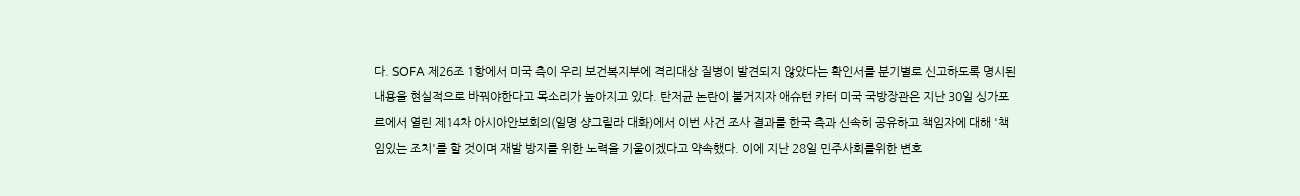다. SOFA 제26조 1항에서 미국 측이 우리 보건복지부에 격리대상 질병이 발견되지 않았다는 확인서를 분기별로 신고하도록 명시된 내용을 현실적으로 바꿔야한다고 목소리가 높아지고 있다. 탄저균 논란이 불거지자 애슈턴 카터 미국 국방장관은 지난 30일 싱가포르에서 열린 제14차 아시아안보회의(일명 샹그릴라 대화)에서 이번 사건 조사 결과를 한국 측과 신속히 공유하고 책임자에 대해 '책임있는 조치'를 할 것이며 재발 방지를 위한 노력을 기울이겠다고 약속했다. 이에 지난 28일 민주사회를위한 변호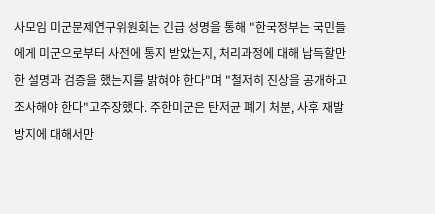사모임 미군문제연구위원회는 긴급 성명을 통해 "한국정부는 국민들에게 미군으로부터 사전에 통지 받았는지, 처리과정에 대해 납득할만한 설명과 검증을 했는지를 밝혀야 한다"며 "철저히 진상을 공개하고 조사해야 한다"고주장했다. 주한미군은 탄저균 폐기 처분, 사후 재발방지에 대해서만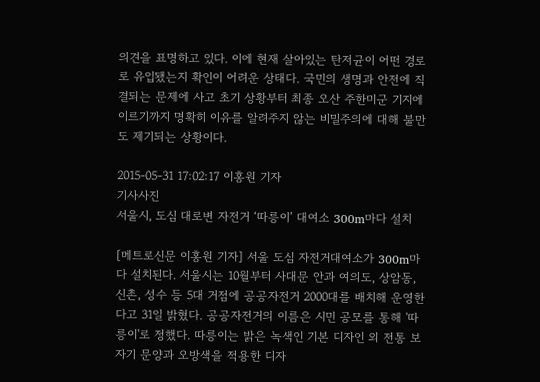의견을 표명하고 있다. 이에 현재 살아있는 탄저균이 어떤 경로로 유입됐는지 확인이 어려운 상태다. 국민의 생명과 안전에 직결되는 문제에 사고 초기 상황부터 최종 오산 주한미군 기지에 이르기까지 명확히 이유를 알려주지 않는 비밀주의에 대해 불만도 제기되는 상황이다.

2015-05-31 17:02:17 이홍원 기자
기사사진
서울시, 도심 대로변 자전거 ‘따릉이’ 대여소 300m마다 설치

[메트로신문 이홍원 기자] 서울 도심 자전거대여소가 300m마다 설치된다. 서울시는 10월부터 사대문 안과 여의도, 상암동, 신촌, 성수 등 5대 거점에 공공자전거 2000대를 배치해 운영한다고 31일 밝혔다. 공공자전거의 이름은 시민 공모를 통해 '따릉이'로 정했다. 따릉이는 밝은 녹색인 기본 디자인 외 전통 보자기 문양과 오방색을 적용한 디자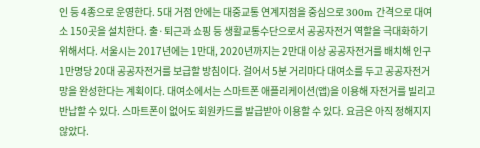인 등 4종으로 운영한다. 5대 거점 안에는 대중교통 연계지점을 중심으로 300m 간격으로 대여소 150곳을 설치한다. 출·퇴근과 쇼핑 등 생활교통수단으로서 공공자전거 역할을 극대화하기 위해서다. 서울시는 2017년에는 1만대, 2020년까지는 2만대 이상 공공자전거를 배치해 인구 1만명당 20대 공공자전거를 보급할 방침이다. 걸어서 5분 거리마다 대여소를 두고 공공자전거 망을 완성한다는 계획이다. 대여소에서는 스마트폰 애플리케이션(앱)을 이용해 자전거를 빌리고 반납할 수 있다. 스마트폰이 없어도 회원카드를 발급받아 이용할 수 있다. 요금은 아직 정해지지 않았다.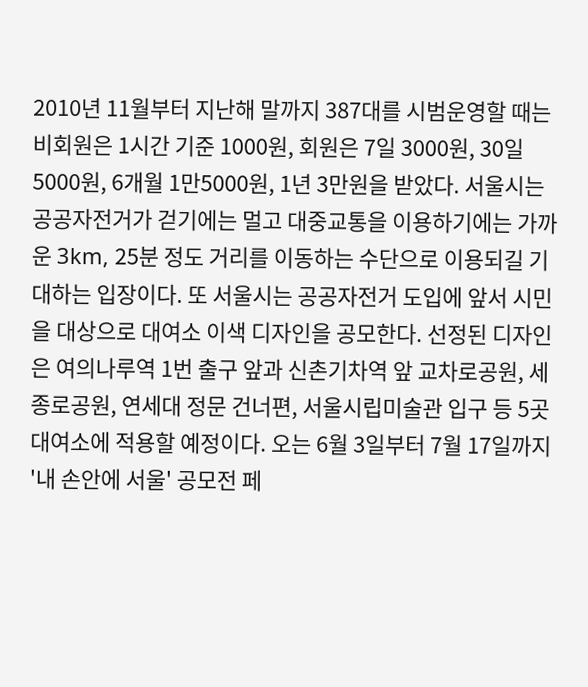2010년 11월부터 지난해 말까지 387대를 시범운영할 때는 비회원은 1시간 기준 1000원, 회원은 7일 3000원, 30일 5000원, 6개월 1만5000원, 1년 3만원을 받았다. 서울시는 공공자전거가 걷기에는 멀고 대중교통을 이용하기에는 가까운 3km, 25분 정도 거리를 이동하는 수단으로 이용되길 기대하는 입장이다. 또 서울시는 공공자전거 도입에 앞서 시민을 대상으로 대여소 이색 디자인을 공모한다. 선정된 디자인은 여의나루역 1번 출구 앞과 신촌기차역 앞 교차로공원, 세종로공원, 연세대 정문 건너편, 서울시립미술관 입구 등 5곳 대여소에 적용할 예정이다. 오는 6월 3일부터 7월 17일까지 '내 손안에 서울' 공모전 페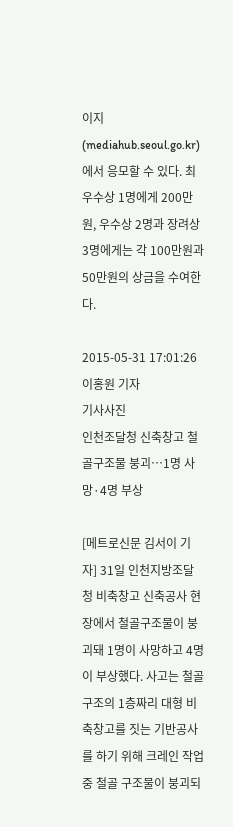이지(mediahub.seoul.go.kr)에서 응모할 수 있다. 최우수상 1명에게 200만원, 우수상 2명과 장려상 3명에게는 각 100만원과 50만원의 상금을 수여한다.

2015-05-31 17:01:26 이홍원 기자
기사사진
인천조달청 신축창고 철골구조물 붕괴…1명 사망·4명 부상

[메트로신문 김서이 기자] 31일 인천지방조달청 비축창고 신축공사 현장에서 철골구조물이 붕괴돼 1명이 사망하고 4명이 부상했다. 사고는 철골 구조의 1층짜리 대형 비축창고를 짓는 기반공사를 하기 위해 크레인 작업 중 철골 구조물이 붕괴되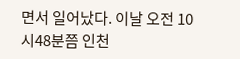면서 일어났다. 이날 오전 10시48분쯤 인천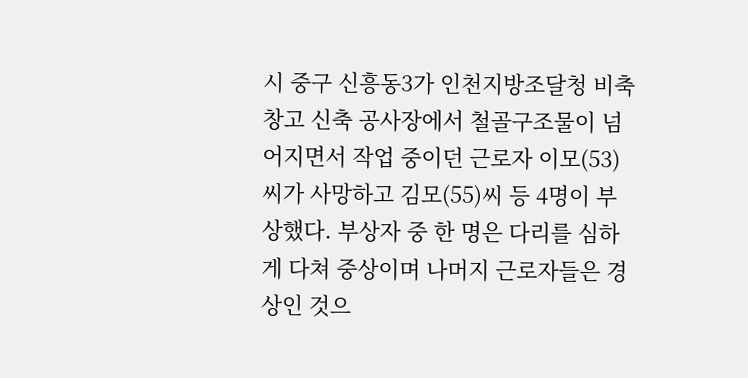시 중구 신흥동3가 인천지방조달청 비축창고 신축 공사장에서 철골구조물이 넘어지면서 작업 중이던 근로자 이모(53)씨가 사망하고 김모(55)씨 등 4명이 부상했다. 부상자 중 한 명은 다리를 심하게 다쳐 중상이며 나머지 근로자들은 경상인 것으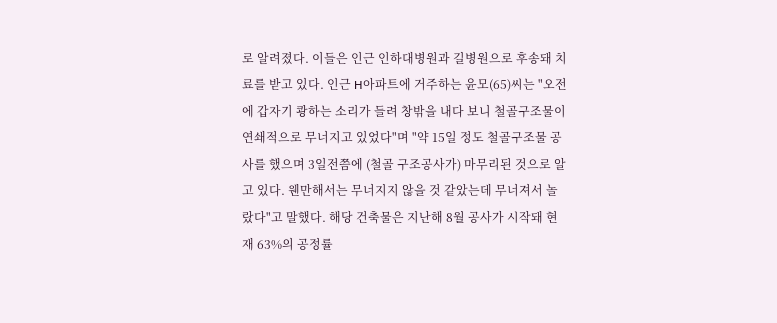로 알려졌다. 이들은 인근 인하대병원과 길병원으로 후송돼 치료를 받고 있다. 인근 H아파트에 거주하는 윤모(65)씨는 "오전에 갑자기 쾅하는 소리가 들려 창밖을 내다 보니 철골구조물이 연쇄적으로 무너지고 있었다"며 "약 15일 정도 철골구조물 공사를 했으며 3일전쯤에 (철골 구조공사가) 마무리된 것으로 알고 있다. 웬만해서는 무너지지 않을 것 같았는데 무너져서 놀랐다"고 말했다. 해당 건축물은 지난해 8월 공사가 시작돼 현재 63%의 공정률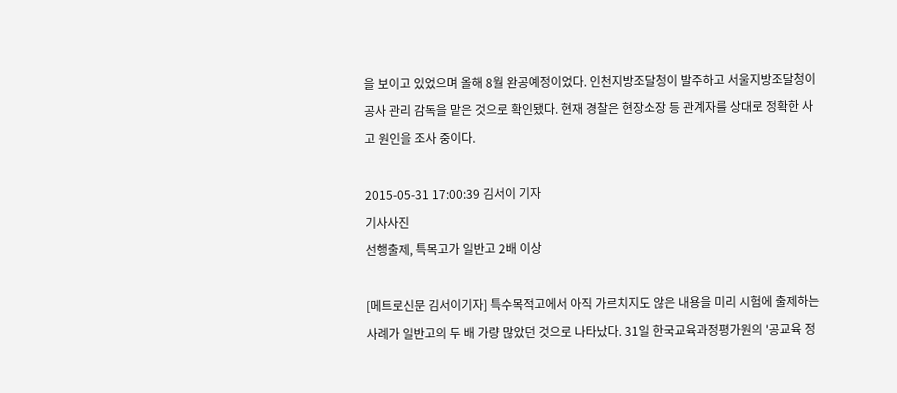을 보이고 있었으며 올해 8월 완공예정이었다. 인천지방조달청이 발주하고 서울지방조달청이 공사 관리 감독을 맡은 것으로 확인됐다. 현재 경찰은 현장소장 등 관계자를 상대로 정확한 사고 원인을 조사 중이다.

2015-05-31 17:00:39 김서이 기자
기사사진
선행출제, 특목고가 일반고 2배 이상

[메트로신문 김서이기자] 특수목적고에서 아직 가르치지도 않은 내용을 미리 시험에 출제하는 사례가 일반고의 두 배 가량 많았던 것으로 나타났다. 31일 한국교육과정평가원의 '공교육 정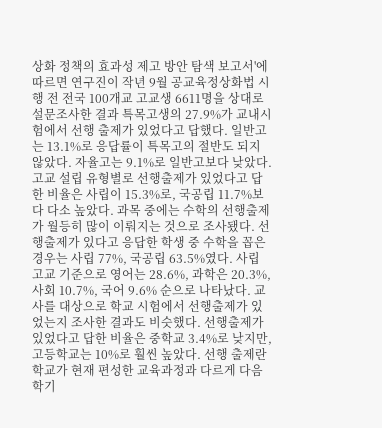상화 정책의 효과성 제고 방안 탐색 보고서'에 따르면 연구진이 작년 9월 공교육정상화법 시행 전 전국 100개교 고교생 6611명을 상대로 설문조사한 결과 특목고생의 27.9%가 교내시험에서 선행 출제가 있었다고 답했다. 일반고는 13.1%로 응답률이 특목고의 절반도 되지 않았다. 자율고는 9.1%로 일반고보다 낮았다. 고교 설립 유형별로 선행출제가 있었다고 답한 비율은 사립이 15.3%로, 국공립 11.7%보다 다소 높았다. 과목 중에는 수학의 선행출제가 월등히 많이 이뤄지는 것으로 조사됐다. 선행출제가 있다고 응답한 학생 중 수학을 꼽은 경우는 사립 77%, 국공립 63.5%였다. 사립 고교 기준으로 영어는 28.6%, 과학은 20.3%, 사회 10.7%, 국어 9.6% 순으로 나타났다. 교사를 대상으로 학교 시험에서 선행출제가 있었는지 조사한 결과도 비슷했다. 선행출제가 있었다고 답한 비율은 중학교 3.4%로 낮지만, 고등학교는 10%로 훨씬 높았다. 선행 출제란 학교가 현재 편성한 교육과정과 다르게 다음 학기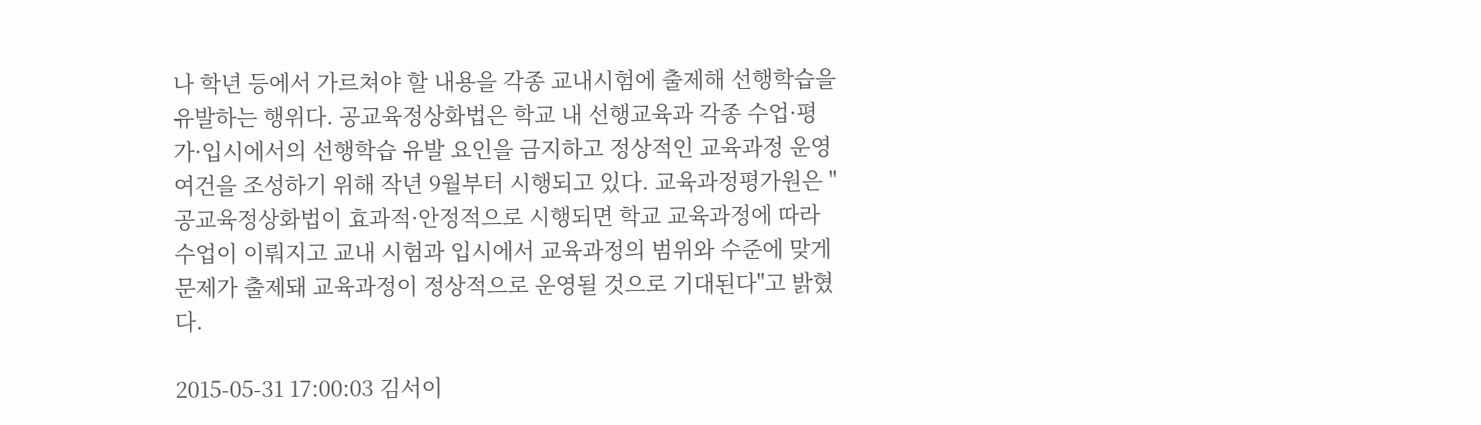나 학년 등에서 가르쳐야 할 내용을 각종 교내시험에 출제해 선행학습을 유발하는 행위다. 공교육정상화법은 학교 내 선행교육과 각종 수업·평가·입시에서의 선행학습 유발 요인을 금지하고 정상적인 교육과정 운영 여건을 조성하기 위해 작년 9월부터 시행되고 있다. 교육과정평가원은 "공교육정상화법이 효과적·안정적으로 시행되면 학교 교육과정에 따라 수업이 이뤄지고 교내 시험과 입시에서 교육과정의 범위와 수준에 맞게 문제가 출제돼 교육과정이 정상적으로 운영될 것으로 기대된다"고 밝혔다.

2015-05-31 17:00:03 김서이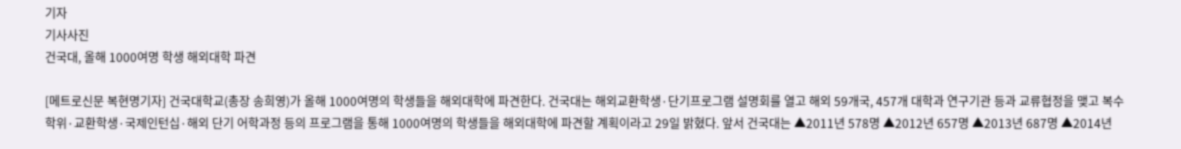기자
기사사진
건국대, 올해 1000여명 학생 해외대학 파견

[메트로신문 복현명기자] 건국대학교(총장 송희영)가 올해 1000여명의 학생들을 해외대학에 파견한다. 건국대는 해외교환학생·단기프로그램 설명회를 열고 해외 59개국, 457개 대학과 연구기관 등과 교류협정을 맺고 복수학위·교환학생·국제인턴십·해외 단기 어학과정 등의 프로그램을 통해 1000여명의 학생들을 해외대학에 파견할 계획이라고 29일 밝혔다. 앞서 건국대는 ▲2011년 578명 ▲2012년 657명 ▲2013년 687명 ▲2014년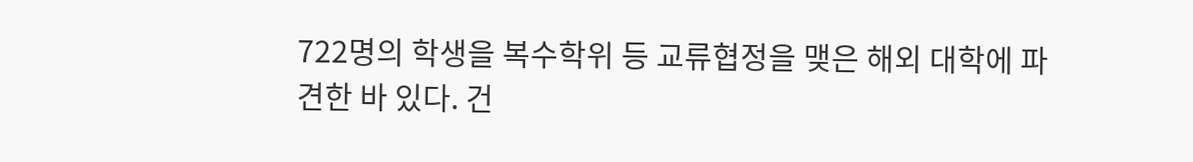722명의 학생을 복수학위 등 교류협정을 맺은 해외 대학에 파견한 바 있다. 건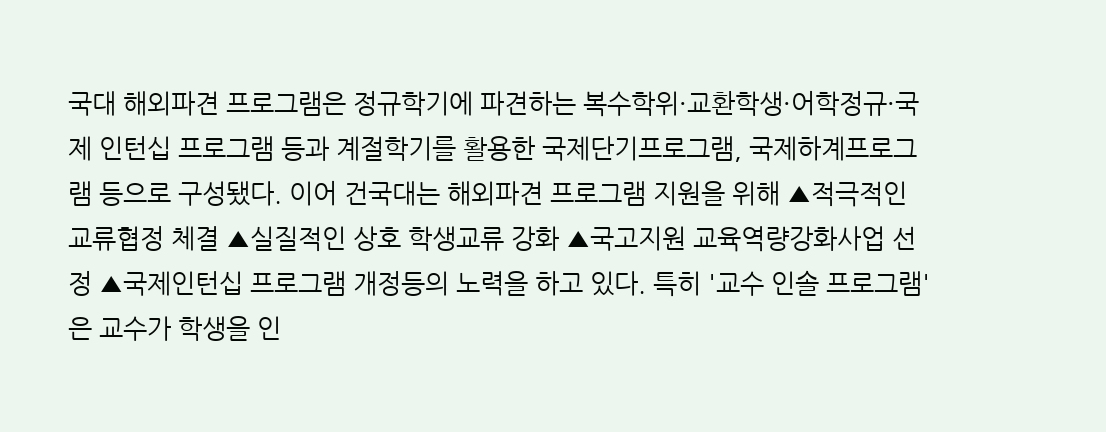국대 해외파견 프로그램은 정규학기에 파견하는 복수학위·교환학생·어학정규·국제 인턴십 프로그램 등과 계절학기를 활용한 국제단기프로그램, 국제하계프로그램 등으로 구성됐다. 이어 건국대는 해외파견 프로그램 지원을 위해 ▲적극적인 교류협정 체결 ▲실질적인 상호 학생교류 강화 ▲국고지원 교육역량강화사업 선정 ▲국제인턴십 프로그램 개정등의 노력을 하고 있다. 특히 '교수 인솔 프로그램'은 교수가 학생을 인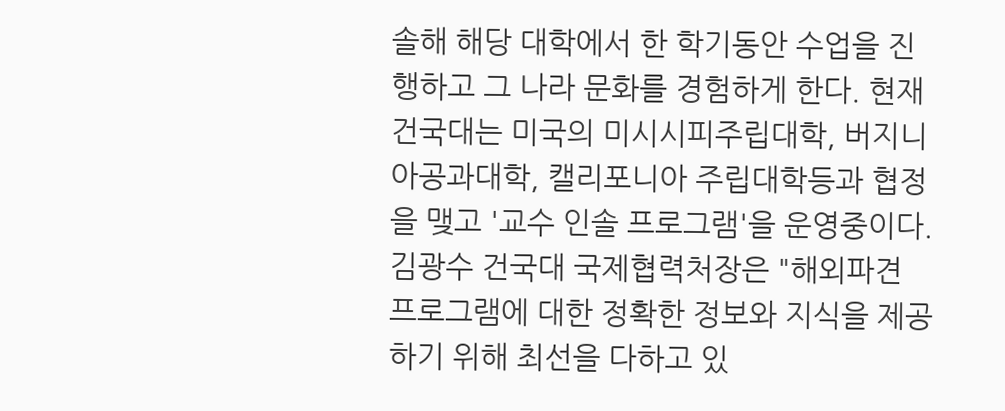솔해 해당 대학에서 한 학기동안 수업을 진행하고 그 나라 문화를 경험하게 한다. 현재 건국대는 미국의 미시시피주립대학, 버지니아공과대학, 캘리포니아 주립대학등과 협정을 맺고 '교수 인솔 프로그램'을 운영중이다. 김광수 건국대 국제협력처장은 "해외파견 프로그램에 대한 정확한 정보와 지식을 제공하기 위해 최선을 다하고 있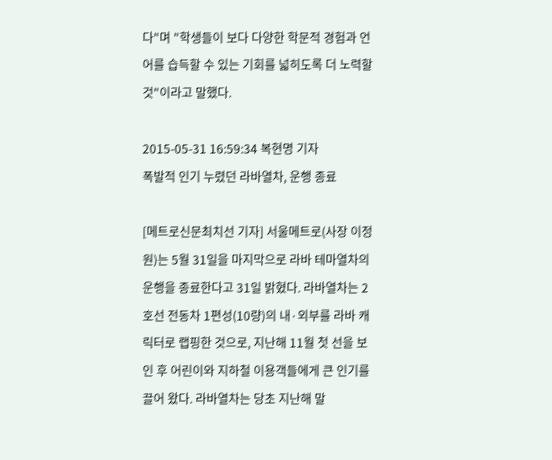다"며 "학생들이 보다 다양한 학문적 경험과 언어를 습득할 수 있는 기회를 넓히도록 더 노력할 것"이라고 말했다.

2015-05-31 16:59:34 복현명 기자
폭발적 인기 누렸던 라바열차, 운행 종료

[메트로신문최치선 기자] 서울메트로(사장 이정원)는 5월 31일을 마지막으로 라바 테마열차의 운행을 종료한다고 31일 밝혔다. 라바열차는 2호선 전동차 1편성(10량)의 내·외부를 라바 캐릭터로 랩핑한 것으로, 지난해 11월 첫 선을 보인 후 어린이와 지하철 이용객들에게 큰 인기를 끌어 왔다. 라바열차는 당초 지난해 말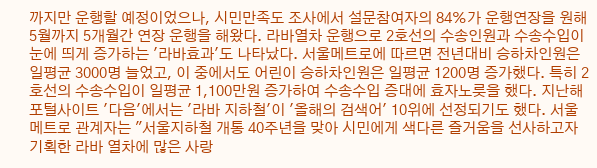까지만 운행할 예정이었으나, 시민만족도 조사에서 설문참여자의 84%가 운행연장을 원해 5월까지 5개월간 연장 운행을 해왔다. 라바열차 운행으로 2호선의 수송인원과 수송수입이 눈에 띄게 증가하는 '라바효과'도 나타났다. 서울메트로에 따르면 전년대비 승하차인원은 일평균 3000명 늘었고, 이 중에서도 어린이 승하차인원은 일평균 1200명 증가했다. 특히 2호선의 수송수입이 일평균 1,100만원 증가하여 수송수입 증대에 효자노릇을 했다. 지난해 포털사이트 '다음'에서는 '라바 지하철'이 '올해의 검색어' 10위에 선정되기도 했다. 서울메트로 관계자는 "서울지하철 개통 40주년을 맞아 시민에게 색다른 즐거움을 선사하고자 기획한 라바 열차에 많은 사랑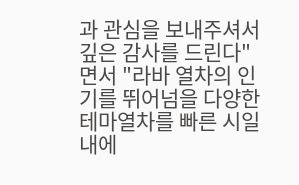과 관심을 보내주셔서 깊은 감사를 드린다"면서 "라바 열차의 인기를 뛰어넘을 다양한 테마열차를 빠른 시일 내에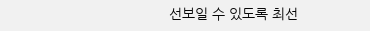선보일 수 있도록 최선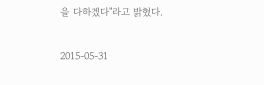을 다하겠다"라고 밝혔다.

2015-05-31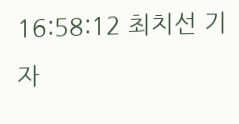16:58:12 최치선 기자